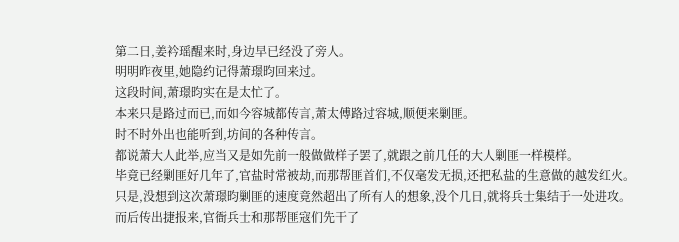第二日,姜衿瑶醒来时,身边早已经没了旁人。
明明昨夜里,她隐约记得萧璟昀回来过。
这段时间,萧璟昀实在是太忙了。
本来只是路过而已,而如今容城都传言,萧太傅路过容城,顺便来剿匪。
时不时外出也能听到,坊间的各种传言。
都说萧大人此举,应当又是如先前一般做做样子罢了,就跟之前几任的大人剿匪一样模样。
毕竟已经剿匪好几年了,官盐时常被劫,而那帮匪首们,不仅毫发无损,还把私盐的生意做的越发红火。
只是,没想到这次萧璟昀剿匪的速度竟然超出了所有人的想象,没个几日,就将兵士集结于一处进攻。
而后传出捷报来,官衙兵士和那帮匪寇们先干了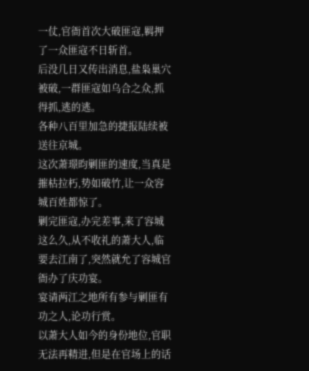一仗,官衙首次大破匪寇,羁押了一众匪寇不日斩首。
后没几日又传出消息,盐枭巢穴被破,一群匪寇如乌合之众,抓得抓,逃的逃。
各种八百里加急的捷报陆续被送往京城。
这次萧璟昀剿匪的速度,当真是摧枯拉朽,势如破竹,让一众容城百姓都惊了。
剿完匪寇,办完差事,来了容城这么久,从不收礼的萧大人,临要去江南了,突然就允了容城官衙办了庆功宴。
宴请两江之地所有参与剿匪有功之人,论功行赏。
以萧大人如今的身份地位,官职无法再精进,但是在官场上的话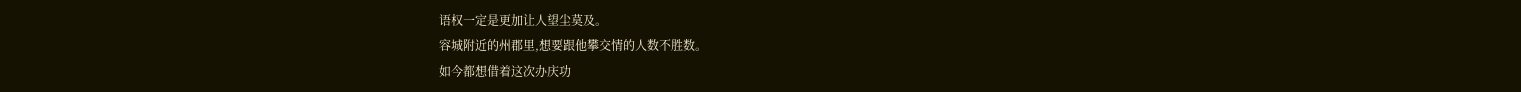语权一定是更加让人望尘莫及。
容城附近的州郡里,想要跟他攀交情的人数不胜数。
如今都想借着这次办庆功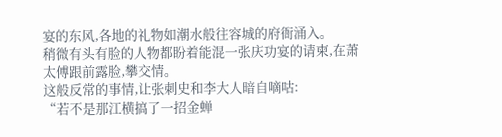宴的东风,各地的礼物如潮水般往容城的府衙涌入。
稍微有头有脸的人物都盼着能混一张庆功宴的请柬,在萧太傅跟前露脸,攀交情。
这般反常的事情,让张刺史和李大人暗自嘀咕:
“若不是那江横搞了一招金蝉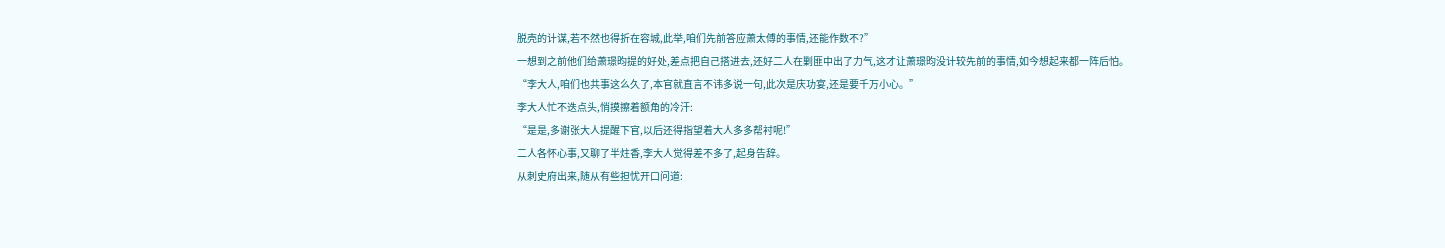脱壳的计谋,若不然也得折在容城,此举,咱们先前答应萧太傅的事情,还能作数不?”
一想到之前他们给萧璟昀提的好处,差点把自己搭进去,还好二人在剿匪中出了力气,这才让萧璟昀没计较先前的事情,如今想起来都一阵后怕。
“李大人,咱们也共事这么久了,本官就直言不讳多说一句,此次是庆功宴,还是要千万小心。”
李大人忙不迭点头,悄摸擦着额角的冷汗:
“是是,多谢张大人提醒下官,以后还得指望着大人多多帮衬呢!”
二人各怀心事,又聊了半炷香,李大人觉得差不多了,起身告辞。
从刺史府出来,随从有些担忧开口问道: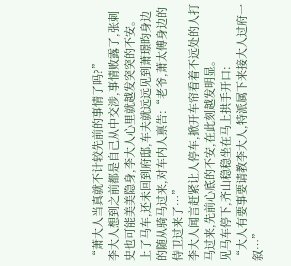“萧大人当真就不计较先前的事情了吗?”
李大人想到之前都是自己从中交涉,事情败露了,张刺史也可能美美隐身,李大人心里就越发突突的不安。
上了马车,还未回到府邸,车夫就远远见到萧璟昀身边的随从骑马过来,对车内人禀告:“老爷,萧太傅身边的侍卫过来了…”
李大人闻言赶紧让人停车,掀开车帘看着不远处的人打马过来,先前心底的不安,在此刻越发明显。
见马车停下,齐山稳稳坐在马上拱手开口:
“大人有要事要请教李大人,特派属下来接大人过府一叙…”